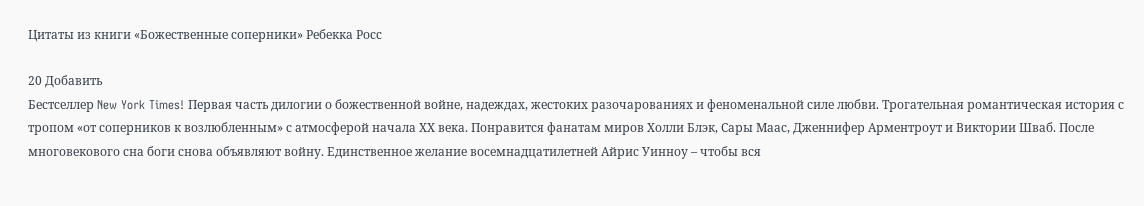Цитаты из книги «Божественные соперники» Ребекка Росс

20 Добавить
Бестселлер New York Times! Первая часть дилогии о божественной войне, надеждах, жестоких разочарованиях и феноменальной силе любви. Трогательная романтическая история с тропом «от соперников к возлюбленным» с атмосферой начала ХХ века. Понравится фанатам миров Холли Блэк, Сары Маас, Дженнифер Арментроут и Виктории Шваб. После многовекового сна боги снова объявляют войну. Единственное желание восемнадцатилетней Айрис Уинноу – чтобы вся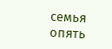семья опять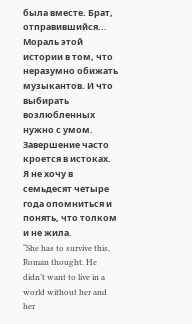была вместе. Брат, отправившийся...
Мораль этой истории в том, что неразумно обижать музыкантов. И что выбирать возлюбленных нужно с умом.
Завершение часто кроется в истоках.
Я не хочу в семьдесят четыре года опомниться и понять, что толком и не жила.
“She has to survive this, Roman thought. He didn’t want to live in a world without her and her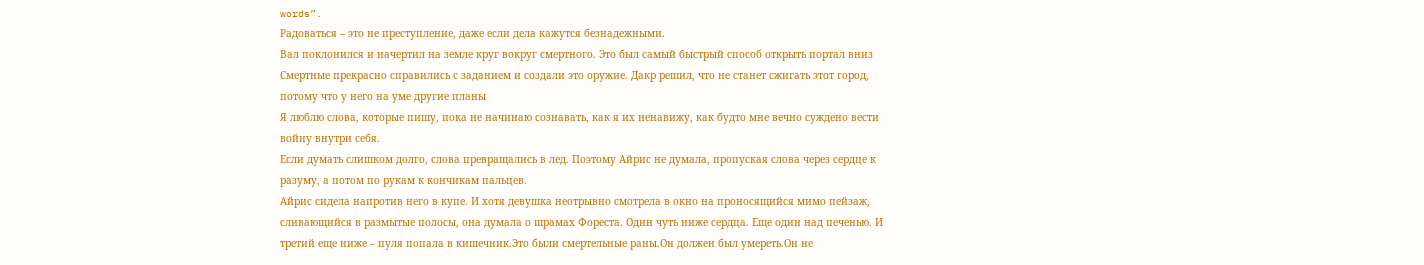words”.
Радоваться – это не преступление, даже если дела кажутся безнадежными.
Вал поклонился и начертил на земле круг вокруг смертного. Это был самый быстрый способ открыть портал вниз
Смертные прекрасно справились с заданием и создали это оружие. Дакр решил, что не станет сжигать этот город, потому что у него на уме другие планы
Я люблю слова, которые пишу, пока не начинаю сознавать, как я их ненавижу, как будто мне вечно суждено вести войну внутри себя.
Если думать слишком долго, слова превращались в лед. Поэтому Айрис не думала, пропуская слова через сердце к разуму, а потом по рукам к кончикам пальцев.
Айрис сидела напротив него в купе. И хотя девушка неотрывно смотрела в окно на проносящийся мимо пейзаж, сливающийся в размытые полосы, она думала о шрамах Фореста. Один чуть ниже сердца. Еще один над печенью. И третий еще ниже – пуля попала в кишечник.Это были смертельные раны.Он должен был умереть.Он не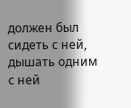должен был сидеть с ней, дышать одним с ней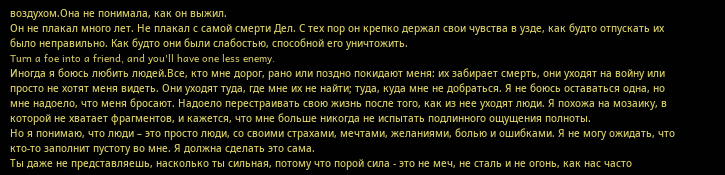воздухом.Она не понимала, как он выжил.
Он не плакал много лет. Не плакал с самой смерти Дел. С тех пор он крепко держал свои чувства в узде, как будто отпускать их было неправильно. Как будто они были слабостью, способной его уничтожить.
Turn a foe into a friend, and you'll have one less enemy.
Иногда я боюсь любить людей.Все, кто мне дорог, рано или поздно покидают меня: их забирает смерть, они уходят на войну или просто не хотят меня видеть. Они уходят туда, где мне их не найти; туда, куда мне не добраться. Я не боюсь оставаться одна, но мне надоело, что меня бросают. Надоело перестраивать свою жизнь после того, как из нее уходят люди. Я похожа на мозаику, в которой не хватает фрагментов, и кажется, что мне больше никогда не испытать подлинного ощущения полноты.
Но я понимаю, что люди – это просто люди, со своими страхами, мечтами, желаниями, болью и ошибками. Я не могу ожидать, что кто-то заполнит пустоту во мне. Я должна сделать это сама.
Ты даже не представляешь, насколько ты сильная, потому что порой сила - это не меч, не сталь и не огонь, как нас часто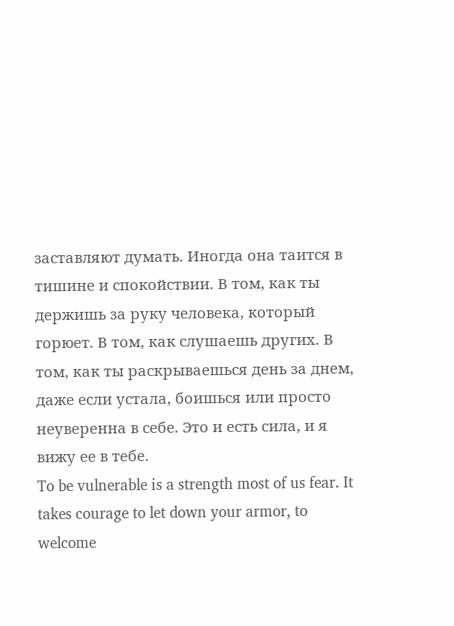заставляют думать. Иногда она таится в тишине и спокойствии. В том, как ты держишь за руку человека, который горюет. В том, как слушаешь других. В том, как ты раскрываешься день за днем, даже если устала, боишься или просто неуверенна в себе. Это и есть сила, и я вижу ее в тебе.
To be vulnerable is a strength most of us fear. It takes courage to let down your armor, to welcome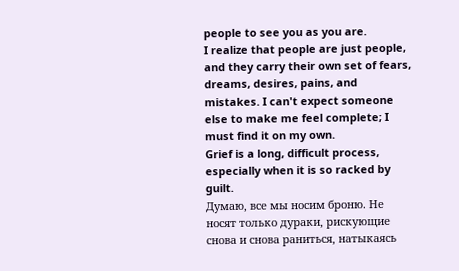people to see you as you are.
I realize that people are just people, and they carry their own set of fears, dreams, desires, pains, and mistakes. I can't expect someone else to make me feel complete; I must find it on my own.
Grief is a long, difficult process, especially when it is so racked by guilt.
Думаю, все мы носим броню. Не носят только дураки, рискующие снова и снова раниться, натыкаясь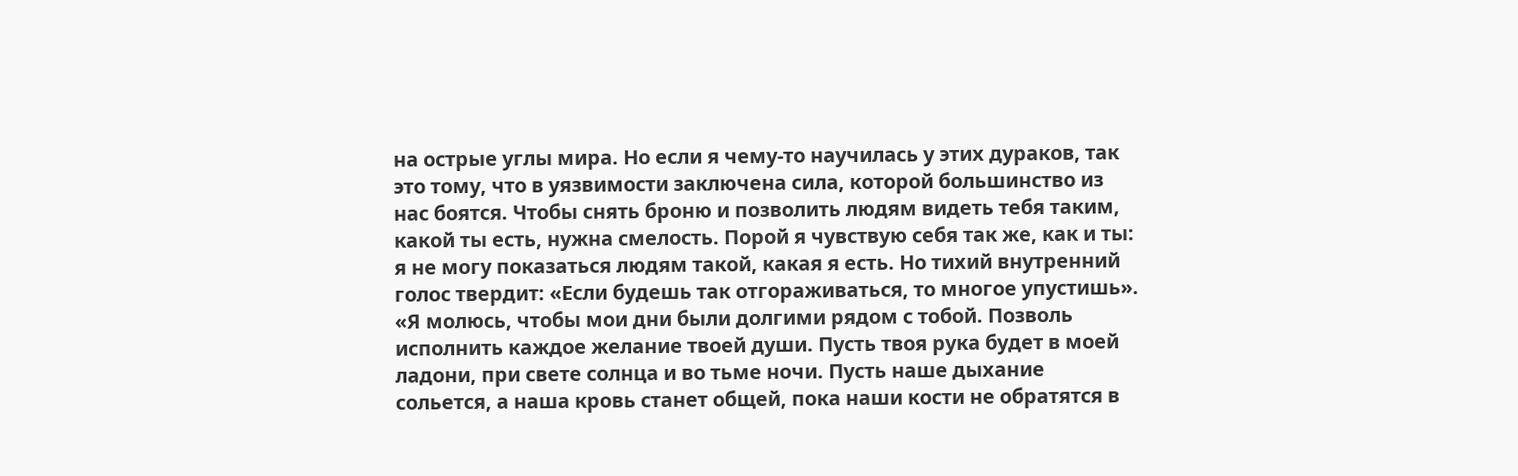на острые углы мира. Но если я чему-то научилась у этих дураков, так это тому, что в уязвимости заключена сила, которой большинство из нас боятся. Чтобы снять броню и позволить людям видеть тебя таким, какой ты есть, нужна смелость. Порой я чувствую себя так же, как и ты: я не могу показаться людям такой, какая я есть. Но тихий внутренний голос твердит: «Если будешь так отгораживаться, то многое упустишь».
«Я молюсь, чтобы мои дни были долгими рядом с тобой. Позволь исполнить каждое желание твоей души. Пусть твоя рука будет в моей ладони, при свете солнца и во тьме ночи. Пусть наше дыхание сольется, а наша кровь станет общей, пока наши кости не обратятся в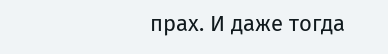прах. И даже тогда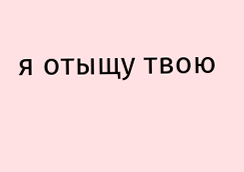я отыщу твою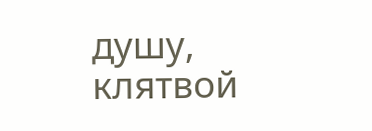душу, клятвой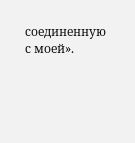соединенную с моей».